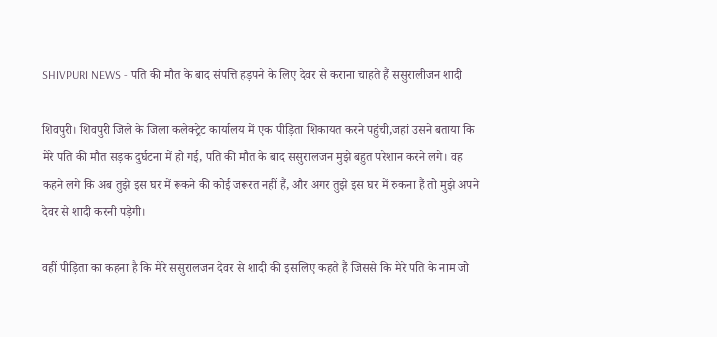SHIVPURI NEWS - पति की मौत के बाद संपत्ति हड़पने के लिए देवर से कराना चाहते हैं ससुरालीजन शादी

शिवपुरी। शिवपुरी जिले के जिला कलेक्ट्रेट कार्यालय में एक पीड़िता शिकायत करने पहुंची,जहां उसने बताया कि मेरे पति की मौत सड़क दुर्घटना में हो गई, पति की मौत के बाद ससुरालजन मुझे बहुत परेशान करने लगे। वह कहने लगे कि अब तुझे इस घर में रूकने की कोई जरूरत नहीं हैं, और अगर तुझे इस घर में रुकना हैं तो मुझे अपने देवर से शादी करनी पड़ेगी।

वहीं पीड़िता का कहना है कि मेरे ससुरालजन देवर से शादी की इसलिए कहते हैं जिससे कि मेरे पति के नाम जो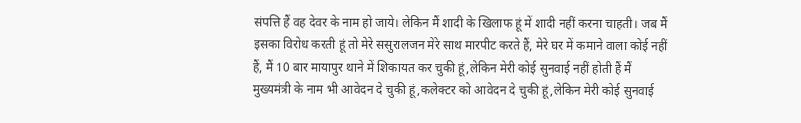संपत्ति हैं वह देवर के नाम हो जाये। लेकिन मैं शादी के खिलाफ हूं में शादी नहीं करना चाहती। जब मैं इसका विरोध करती हूं तो मेरे ससुरालजन मेरे साथ मारपीट करते हैं, मेरे घर में कमाने वाला कोई नहीं हैं, मैं 10 बार मायापुर थाने में शिकायत कर चुकी हूं,लेकिन मेरी कोई सुनवाई नहीं होती हैं मैं मुख्यमंत्री के नाम भी आवेदन दे चुकी हूं,कलेक्टर को आवेदन दे चुकी हूं,लेकिन मेरी कोई सुनवाई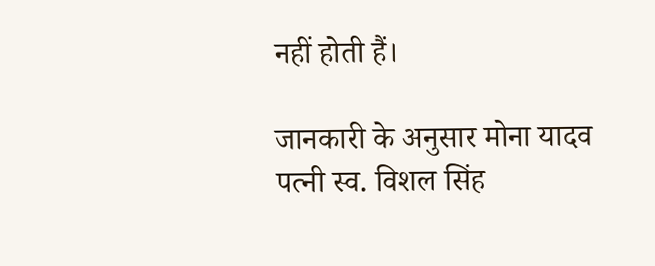नहीं होती हैं।

जानकारी के अनुसार मोना यादव पत्नी स्व. विशल सिंह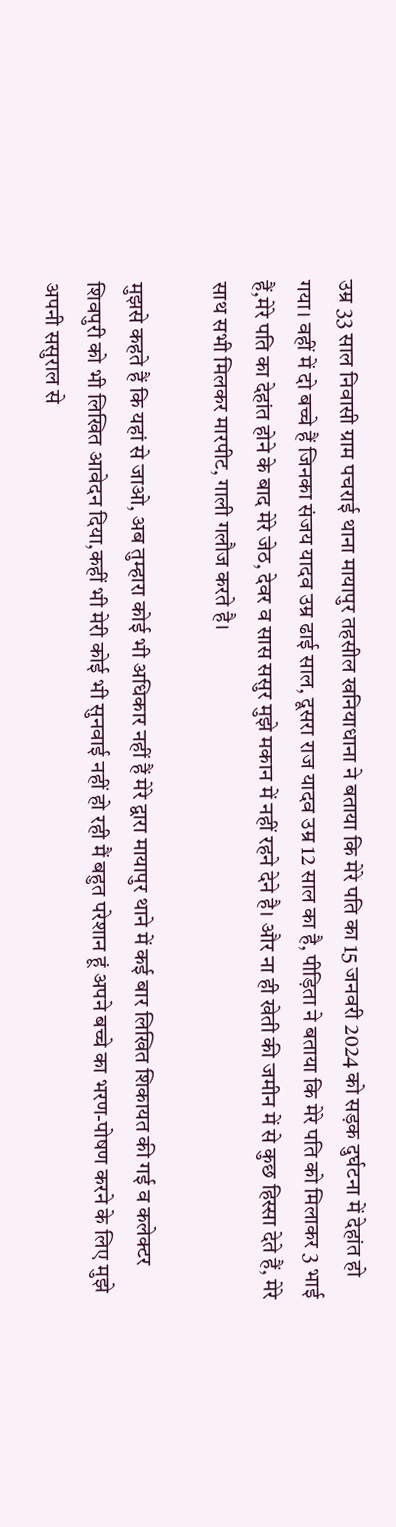उम्र 33 साल निवासी ग्राम पचराई थाना मायापुर तहसील खनियाधाना ने बताया कि मेरे पति का 15 जनवरी 2024 को सड़क दुर्घटना में देहांत हो गया। वहीं में दो बच्चे हैं जिनका संजय यादव उम्र ढाई साल, दूसरा राज यादव उम्र 12 साल का है, पीड़िता ने बताया कि मेरे पति को मिलाकर 3 भाई हैं,मेरे पति का देहांत होने के बाद मेरे जेठ, देवर व सास ससुर मुझे मकान में नहीं रहने देने है। और ना ही खेती की जमीन में से कुछ हिस्सा देते हैं, मेरे साथ सभी मिलकर मारपीट, गाली गलौज करते है।

मुझसे कहते हैं कि यहां से जाओ, अब तुम्हारा कोई भी अधिकार नहीं हैं मेरे द्वारा मायापुर थाने में कई बार लिखित शिकायत की गई व कलेक्टर शिवपुरी को भी लिखित आवेदन दिया,कहीं भी मेरी कोई भी सुनवाई नहीं हो रही मैं बहुत परेशान हूं अपने बच्चे का भरण-पोषण करने के लिए मुझे अपनी ससुराल से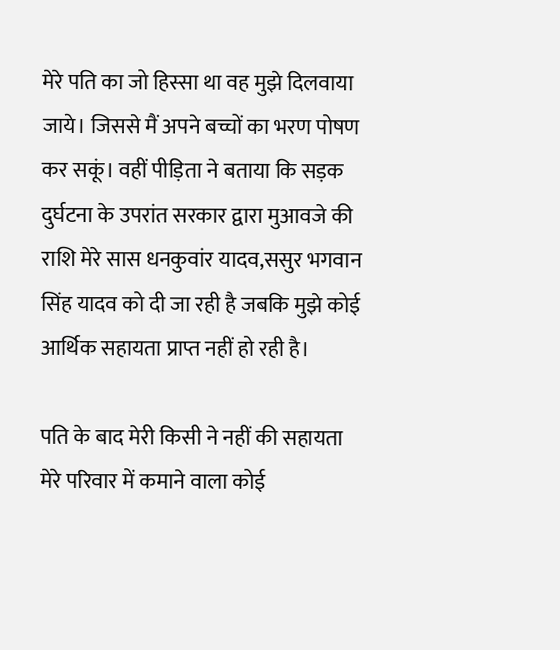मेरे पति का जो हिस्सा था वह मुझे दिलवाया जाये। जिससे मैं अपने बच्चों का भरण पोषण कर सकूं। वहीं पीड़िता ने बताया कि सड़क दुर्घटना के उपरांत सरकार द्वारा मुआवजे की राशि मेरे सास धनकुवांर यादव,ससुर भगवान सिंह यादव को दी जा रही है जबकि मुझे कोई आर्थिक सहायता प्राप्त नहीं हो रही है।

पति के बाद मेरी किसी ने नहीं की सहायता
मेरे परिवार में कमाने वाला कोई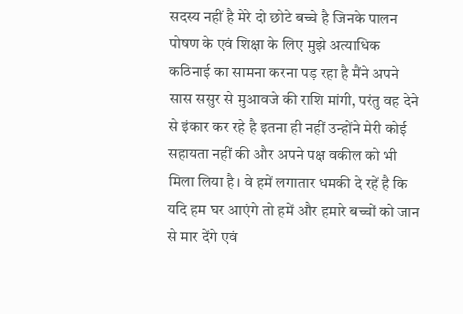सदस्य नहीं है मेरे दो छोटे बच्चे है जिनके पालन पोषण के एवं शिक्षा के लिए मुझे अत्याधिक कठिनाई का सामना करना पड़ रहा है मैंने अपने सास ससुर से मुआवजे की राशि मांगी, परंतु वह देने से इंकार कर रहे है इतना ही नहीं उन्होंने मेरी कोई सहायता नहीं की और अपने पक्ष वकील को भी मिला लिया है। वे हमें लगातार धमकी दे रहें है कि यदि हम घर आएंगे तो हमें और हमारे बच्चों को जान से मार देंगे एवं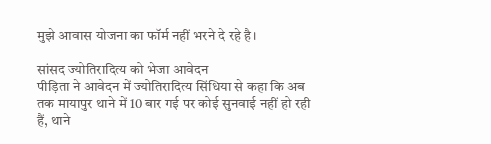मुझे आवास योजना का फॉर्म नहीं भरने दे रहे है।

सांसद ज्योतिरादित्य को भेजा आवेदन
पीड़िता ने आवेदन में ज्योतिरादित्य सिंधिया से कहा कि अब तक मायापुर थाने में 10 बार गई पर कोई सुनवाई नहीं हो रही हैं, थाने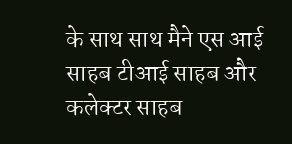के साथ साथ मैने एस आई साहब टीआई साहब और कलेक्टर साहब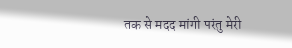तक से मदद मांगी परंतु मेरी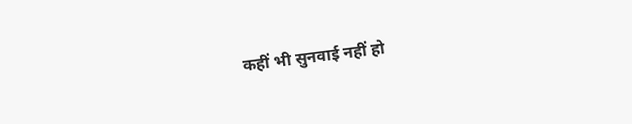कहीं भी सुनवाई नहीं हो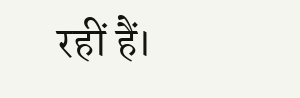रहीं हैं।